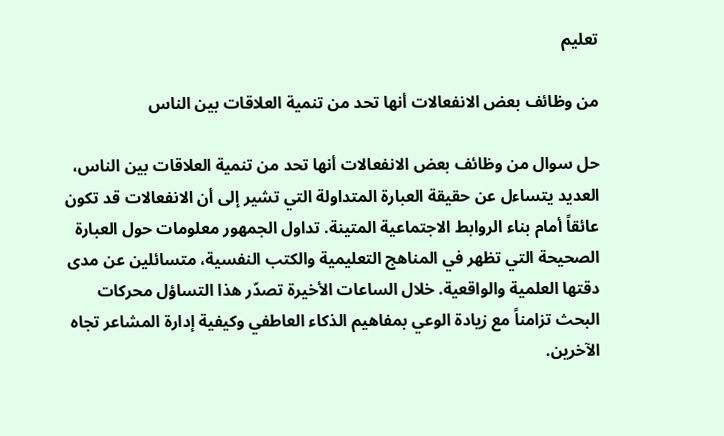تعليم

من وظائف بعض الانفعالات أنها تحد من تنمية العلاقات بين الناس

حل سوال من وظائف بعض الانفعالات أنها تحد من تنمية العلاقات بين الناس، العديد يتساءل عن حقيقة العبارة المتداولة التي تشير إلى أن الانفعالات قد تكون عائقاً أمام بناء الروابط الاجتماعية المتينة. تداول الجمهور معلومات حول العبارة الصحيحة التي تظهر في المناهج التعليمية والكتب النفسية، متسائلين عن مدى دقتها العلمية والواقعية. خلال الساعات الأخيرة تصدّر هذا التساؤل محركات البحث تزامناً مع زيادة الوعي بمفاهيم الذكاء العاطفي وكيفية إدارة المشاعر تجاه الآخرين.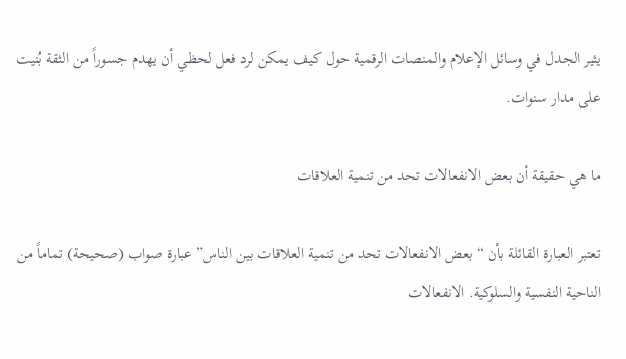يثير الجدل في وسائل الإعلام والمنصات الرقمية حول كيف يمكن لرد فعل لحظي أن يهدم جسوراً من الثقة بُنيت على مدار سنوات.

ما هي حقيقة أن بعض الانفعالات تحد من تنمية العلاقات

تعتبر العبارة القائلة بأن “بعض الانفعالات تحد من تنمية العلاقات بين الناس” عبارة صواب (صحيحة) تماماً من الناحية النفسية والسلوكية. الانفعالات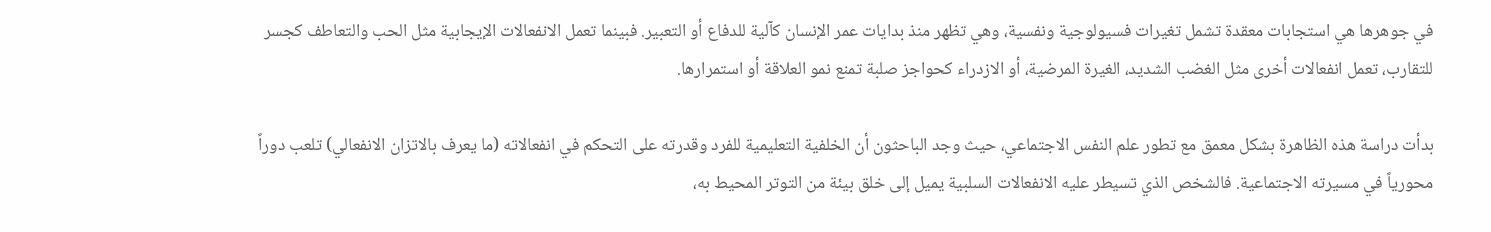في جوهرها هي استجابات معقدة تشمل تغيرات فسيولوجية ونفسية، وهي تظهر منذ بدايات عمر الإنسان كآلية للدفاع أو التعبير. فبينما تعمل الانفعالات الإيجابية مثل الحب والتعاطف كجسر للتقارب، تعمل انفعالات أخرى مثل الغضب الشديد، الغيرة المرضية، أو الازدراء كحواجز صلبة تمنع نمو العلاقة أو استمرارها.

بدأت دراسة هذه الظاهرة بشكل معمق مع تطور علم النفس الاجتماعي، حيث وجد الباحثون أن الخلفية التعليمية للفرد وقدرته على التحكم في انفعالاته (ما يعرف بالاتزان الانفعالي) تلعب دوراً محورياً في مسيرته الاجتماعية. فالشخص الذي تسيطر عليه الانفعالات السلبية يميل إلى خلق بيئة من التوتر المحيط به،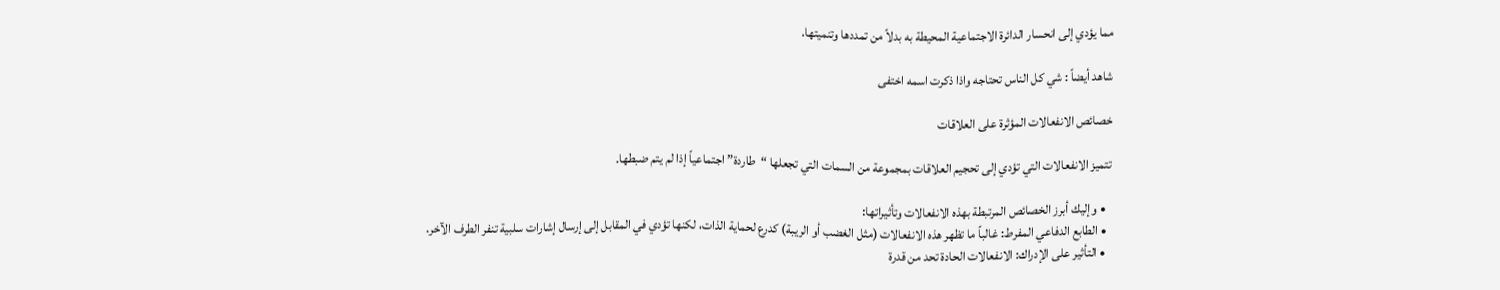مما يؤدي إلى انحسار الدائرة الاجتماعية المحيطة به بدلاً من تمددها وتنميتها.

شاهد أيضاً : شي كل الناس تحتاجه واذا ذكرت اسمه اختفى

خصائص الانفعالات المؤثرة على العلاقات

تتميز الانفعالات التي تؤدي إلى تحجيم العلاقات بمجموعة من السمات التي تجعلها “طاردة” اجتماعياً إذا لم يتم ضبطها.

  • وإليك أبرز الخصائص المرتبطة بهذه الانفعالات وتأثيراتها:
  • الطابع الدفاعي المفرط: غالباً ما تظهر هذه الانفعالات (مثل الغضب أو الريبة) كدرع لحماية الذات، لكنها تؤدي في المقابل إلى إرسال إشارات سلبية تنفر الطرف الآخر.
  • التأثير على الإدراك: الانفعالات الحادة تحد من قدرة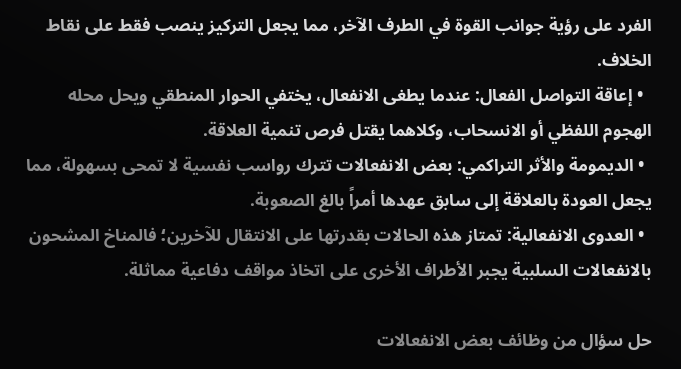الفرد على رؤية جوانب القوة في الطرف الآخر، مما يجعل التركيز ينصب فقط على نقاط الخلاف.
  • إعاقة التواصل الفعال: عندما يطغى الانفعال، يختفي الحوار المنطقي ويحل محله الهجوم اللفظي أو الانسحاب، وكلاهما يقتل فرص تنمية العلاقة.
  • الديمومة والأثر التراكمي: بعض الانفعالات تترك رواسب نفسية لا تمحى بسهولة، مما يجعل العودة بالعلاقة إلى سابق عهدها أمراً بالغ الصعوبة.
  • العدوى الانفعالية: تمتاز هذه الحالات بقدرتها على الانتقال للآخرين؛ فالمناخ المشحون بالانفعالات السلبية يجبر الأطراف الأخرى على اتخاذ مواقف دفاعية مماثلة.

حل سؤال من وظائف بعض الانفعالات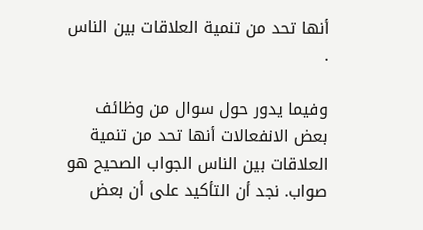أنها تحد من تنمية العلاقات بين الناس .

وفيما يدور حول سوال من وظائف بعض الانفعالات أنها تحد من تنمية العلاقات بين الناس الجواب الصحيح هو صواب. نجد أن التأكيد على أن بعض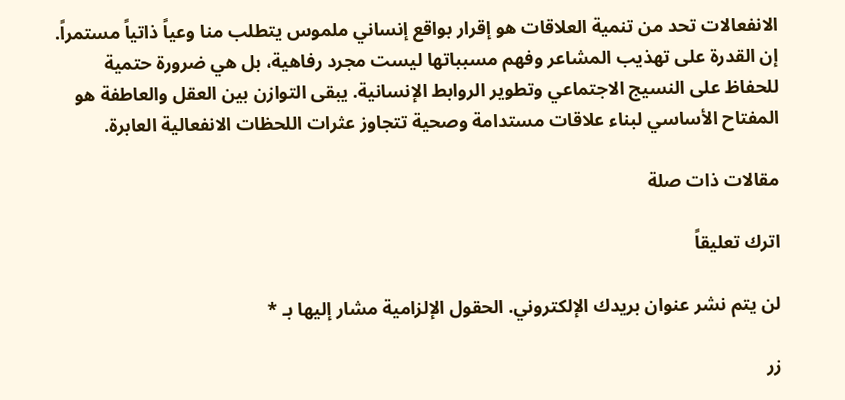الانفعالات تحد من تنمية العلاقات هو إقرار بواقع إنساني ملموس يتطلب منا وعياً ذاتياً مستمراً. إن القدرة على تهذيب المشاعر وفهم مسبباتها ليست مجرد رفاهية، بل هي ضرورة حتمية للحفاظ على النسيج الاجتماعي وتطوير الروابط الإنسانية. يبقى التوازن بين العقل والعاطفة هو المفتاح الأساسي لبناء علاقات مستدامة وصحية تتجاوز عثرات اللحظات الانفعالية العابرة.

مقالات ذات صلة

اترك تعليقاً

لن يتم نشر عنوان بريدك الإلكتروني. الحقول الإلزامية مشار إليها بـ *

زر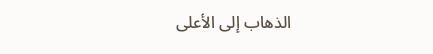الذهاب إلى الأعلى